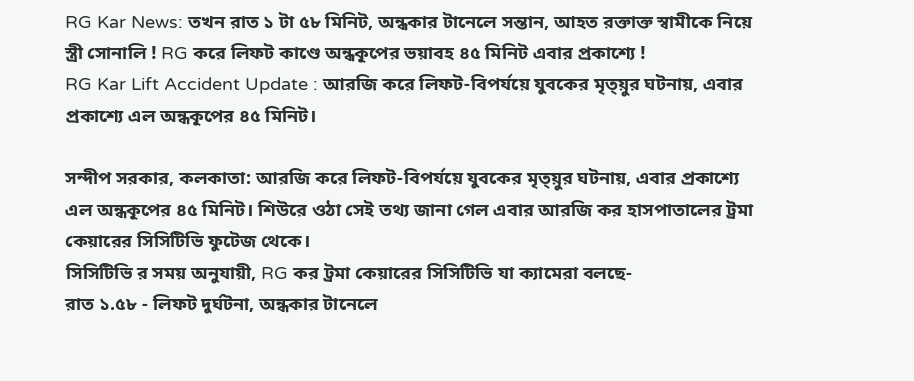RG Kar News: তখন রাত ১ টা ৫৮ মিনিট, অন্ধকার টানেলে সন্তান, আহত রক্তাক্ত স্বামীকে নিয়ে স্ত্রী সোনালি ! RG করে লিফট কাণ্ডে অন্ধকূপের ভয়াবহ ৪৫ মিনিট এবার প্রকাশ্যে !
RG Kar Lift Accident Update : আরজি করে লিফট-বিপর্যয়ে যুবকের মৃত্য়ুর ঘটনায়, এবার প্রকাশ্যে এল অন্ধকূপের ৪৫ মিনিট।

সন্দীপ সরকার, কলকাতা: আরজি করে লিফট-বিপর্যয়ে যুবকের মৃত্য়ুর ঘটনায়, এবার প্রকাশ্যে এল অন্ধকূপের ৪৫ মিনিট। শিউরে ওঠা সেই তথ্য জানা গেল এবার আরজি কর হাসপাতালের ট্রমা কেয়ারের সিসিটিভি ফুটেজ থেকে।
সিসিটিভি র সময় অনুযায়ী, RG কর ট্রমা কেয়ারের সিসিটিভি যা ক্যামেরা বলছে-
রাত ১.৫৮ - লিফট দুর্ঘটনা, অন্ধকার টানেলে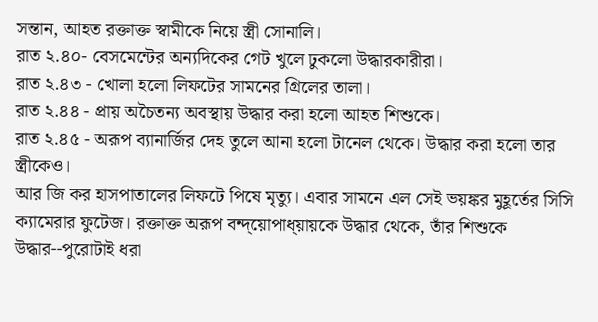সন্তান, আহত রক্তাক্ত স্বামীকে নিয়ে স্ত্রী সোনালি।
রাত ২.৪০- বেসমেন্টের অন্যদিকের গেট খুলে ঢুকলো উদ্ধারকারীরা।
রাত ২.৪৩ - খোলা হলো লিফটের সামনের গ্রিলের তালা।
রাত ২.৪৪ - প্রায় অচৈতন্য অবস্থায় উদ্ধার করা হলো আহত শিশুকে।
রাত ২.৪৫ - অরূপ ব্যানার্জির দেহ তুলে আনা হলো টানেল থেকে। উদ্ধার করা হলো তার স্ত্রীকেও।
আর জি কর হাসপাতালের লিফটে পিষে মৃত্যু। এবার সামনে এল সেই ভয়ঙ্কর মুহূর্তের সিসি ক্যামেরার ফুটেজ। রক্তাক্ত অরূপ বন্দ্য়োপাধ্য়ায়কে উদ্ধার থেকে, তাঁর শিশুকে উদ্ধার--পুরোটাই ধরা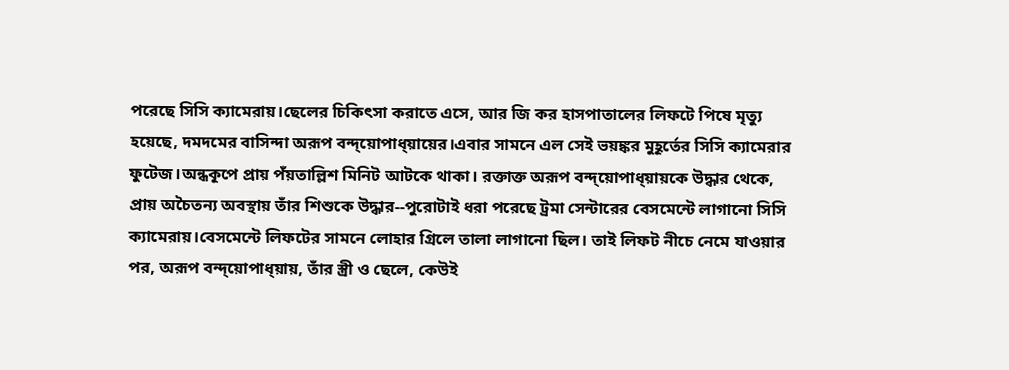পরেছে সিসি ক্যামেরায়।ছেলের চিকিৎসা করাতে এসে, আর জি কর হাসপাতালের লিফটে পিষে মৃত্যু হয়েছে, দমদমের বাসিন্দা অরূপ বন্দ্য়োপাধ্য়ায়ের।এবার সামনে এল সেই ভয়ঙ্কর মুহূর্তের সিসি ক্যামেরার ফুটেজ।অন্ধকূপে প্রায় পঁয়তাল্লিশ মিনিট আটকে থাকা। রক্তাক্ত অরূপ বন্দ্য়োপাধ্য়ায়কে উদ্ধার থেকে, প্রায় অচৈতন্য অবস্থায় তাঁর শিশুকে উদ্ধার--পুরোটাই ধরা পরেছে ট্রমা সেন্টারের বেসমেন্টে লাগানো সিসি ক্যামেরায়।বেসমেন্টে লিফটের সামনে লোহার গ্রিলে তালা লাগানো ছিল। তাই লিফট নীচে নেমে যাওয়ার পর, অরূপ বন্দ্য়োপাধ্য়ায়, তাঁর স্ত্রী ও ছেলে, কেউই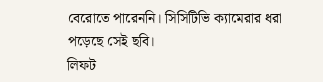বেরোতে পারেননি। সিসিটিভি ক্যামেরার ধরা পড়েছে সেই ছবি।
লিফট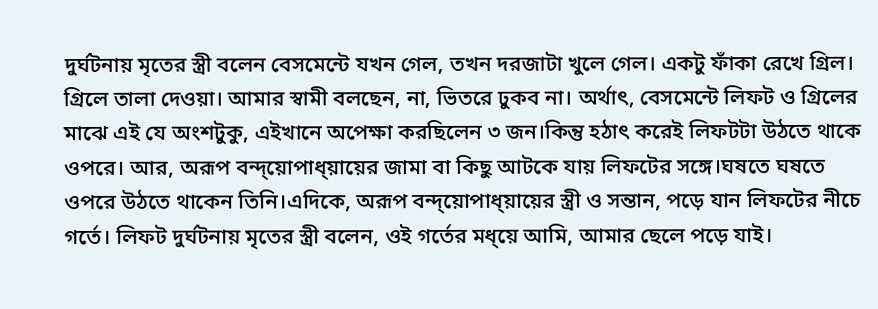দুর্ঘটনায় মৃতের স্ত্রী বলেন বেসমেন্টে যখন গেল, তখন দরজাটা খুলে গেল। একটু ফাঁকা রেখে গ্রিল। গ্রিলে তালা দেওয়া। আমার স্বামী বলছেন, না, ভিতরে ঢুকব না। অর্থাৎ, বেসমেন্টে লিফট ও গ্রিলের মাঝে এই যে অংশটুকু, এইখানে অপেক্ষা করছিলেন ৩ জন।কিন্তু হঠাৎ করেই লিফটটা উঠতে থাকে ওপরে। আর, অরূপ বন্দ্য়োপাধ্য়ায়ের জামা বা কিছু আটকে যায় লিফটের সঙ্গে।ঘষতে ঘষতে ওপরে উঠতে থাকেন তিনি।এদিকে, অরূপ বন্দ্য়োপাধ্য়ায়ের স্ত্রী ও সন্তান, পড়ে যান লিফটের নীচে গর্তে। লিফট দুর্ঘটনায় মৃতের স্ত্রী বলেন, ওই গর্তের মধ্য়ে আমি, আমার ছেলে পড়ে যাই।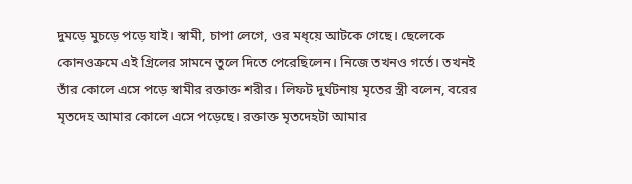দুমড়ে মুচড়ে পড়ে যাই। স্বামী, চাপা লেগে, ওর মধ্য়ে আটকে গেছে। ছেলেকে কোনওক্রমে এই গ্রিলের সামনে তুলে দিতে পেরেছিলেন। নিজে তখনও গর্তে। তখনই তাঁর কোলে এসে পড়ে স্বামীর রক্তাক্ত শরীর। লিফট দুর্ঘটনায় মৃতের স্ত্রী বলেন, বরের মৃতদেহ আমার কোলে এসে পড়েছে। রক্তাক্ত মৃতদেহটা আমার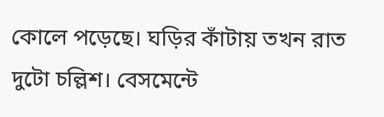কোলে পড়েছে। ঘড়ির কাঁটায় তখন রাত দুটো চল্লিশ। বেসমেন্টে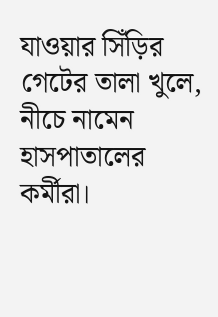যাওয়ার সিঁড়ির গেটের তালা খুলে, নীচে নামেন হাসপাতালের কর্মীরা।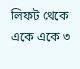লিফট থেকে একে একে ৩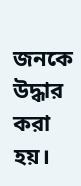জনকে উদ্ধার করা হয়।